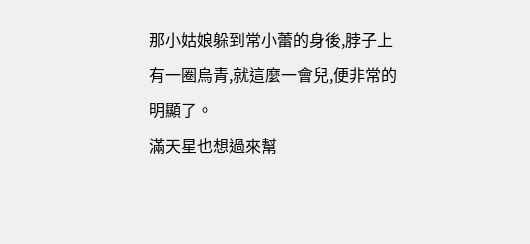那小姑娘躲到常小蕾的身後,脖子上有一圈烏青,就這麼一會兒,便非常的明顯了。
滿天星也想過來幫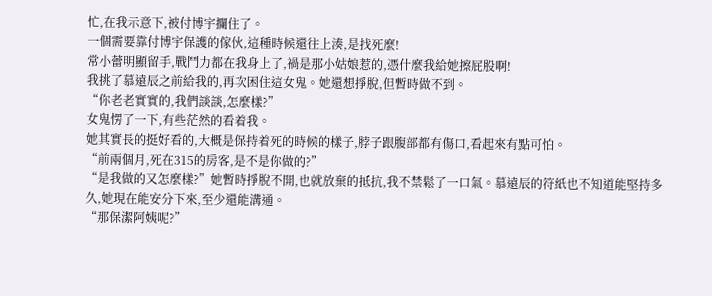忙,在我示意下,被付博宇攔住了。
一個需要靠付博宇保護的傢伙,這種時候還往上湊,是找死麼!
常小蕾明顯留手,戰鬥力都在我身上了,禍是那小姑娘惹的,憑什麼我給她擦屁股啊!
我挑了慕遠辰之前給我的,再次困住這女鬼。她還想掙脫,但暫時做不到。
“你老老實實的,我們談談,怎麼樣?”
女鬼愣了一下,有些茫然的看着我。
她其實長的挺好看的,大概是保持着死的時候的樣子,脖子跟腹部都有傷口,看起來有點可怕。
“前兩個月,死在315的房客,是不是你做的?”
“是我做的又怎麼樣?”她暫時掙脫不開,也就放棄的抵抗,我不禁鬆了一口氣。慕遠辰的符紙也不知道能堅持多久,她現在能安分下來,至少還能溝通。
“那保潔阿姨呢?”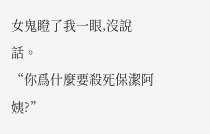女鬼瞪了我一眼,沒說話。
“你爲什麼要殺死保潔阿姨?”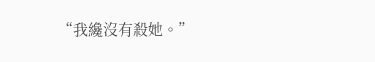“我纔沒有殺她。”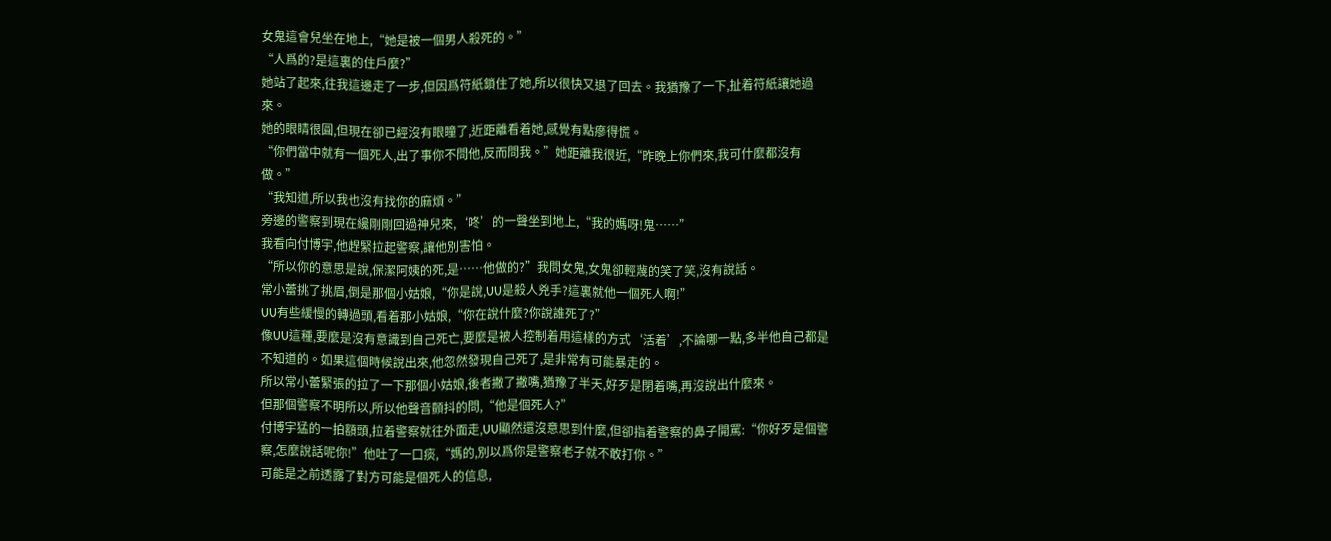女鬼這會兒坐在地上,“她是被一個男人殺死的。”
“人爲的?是這裏的住戶麼?”
她站了起來,往我這邊走了一步,但因爲符紙鎖住了她,所以很快又退了回去。我猶豫了一下,扯着符紙讓她過來。
她的眼睛很圓,但現在卻已經沒有眼瞳了,近距離看着她,感覺有點瘮得慌。
“你們當中就有一個死人,出了事你不問他,反而問我。”她距離我很近,“昨晚上你們來,我可什麼都沒有做。”
“我知道,所以我也沒有找你的麻煩。”
旁邊的警察到現在纔剛剛回過神兒來,‘咚’的一聲坐到地上,“我的媽呀!鬼……”
我看向付博宇,他趕緊拉起警察,讓他別害怕。
“所以你的意思是說,保潔阿姨的死,是……他做的?”我問女鬼,女鬼卻輕蔑的笑了笑,沒有說話。
常小蕾挑了挑眉,倒是那個小姑娘,“你是說,UU是殺人兇手?這裏就他一個死人啊!”
UU有些緩慢的轉過頭,看着那小姑娘,“你在說什麼?你說誰死了?”
像UU這種,要麼是沒有意識到自己死亡,要麼是被人控制着用這樣的方式‘活着’,不論哪一點,多半他自己都是不知道的。如果這個時候說出來,他忽然發現自己死了,是非常有可能暴走的。
所以常小蕾緊張的拉了一下那個小姑娘,後者撇了撇嘴,猶豫了半天,好歹是閉着嘴,再沒說出什麼來。
但那個警察不明所以,所以他聲音顫抖的問,“他是個死人?”
付博宇猛的一拍額頭,拉着警察就往外面走,UU顯然還沒意思到什麼,但卻指着警察的鼻子開罵:“你好歹是個警察,怎麼說話呢你!”他吐了一口痰,“媽的,別以爲你是警察老子就不敢打你。”
可能是之前透露了對方可能是個死人的信息,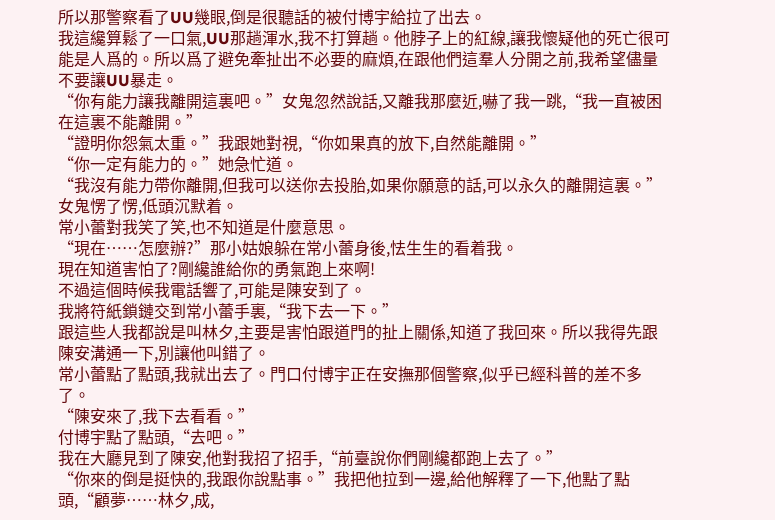所以那警察看了UU幾眼,倒是很聽話的被付博宇給拉了出去。
我這纔算鬆了一口氣,UU那趟渾水,我不打算趟。他脖子上的紅線,讓我懷疑他的死亡很可能是人爲的。所以爲了避免牽扯出不必要的麻煩,在跟他們這羣人分開之前,我希望儘量不要讓UU暴走。
“你有能力讓我離開這裏吧。”女鬼忽然說話,又離我那麼近,嚇了我一跳,“我一直被困在這裏不能離開。”
“證明你怨氣太重。”我跟她對視,“你如果真的放下,自然能離開。”
“你一定有能力的。”她急忙道。
“我沒有能力帶你離開,但我可以送你去投胎,如果你願意的話,可以永久的離開這裏。”
女鬼愣了愣,低頭沉默着。
常小蕾對我笑了笑,也不知道是什麼意思。
“現在……怎麼辦?”那小姑娘躲在常小蕾身後,怯生生的看着我。
現在知道害怕了?剛纔誰給你的勇氣跑上來啊!
不過這個時候我電話響了,可能是陳安到了。
我將符紙鎖鏈交到常小蕾手裏,“我下去一下。”
跟這些人我都說是叫林夕,主要是害怕跟道門的扯上關係,知道了我回來。所以我得先跟陳安溝通一下,別讓他叫錯了。
常小蕾點了點頭,我就出去了。門口付博宇正在安撫那個警察,似乎已經科普的差不多了。
“陳安來了,我下去看看。”
付博宇點了點頭,“去吧。”
我在大廳見到了陳安,他對我招了招手,“前臺說你們剛纔都跑上去了。”
“你來的倒是挺快的,我跟你說點事。”我把他拉到一邊,給他解釋了一下,他點了點頭,“顧夢……林夕,成,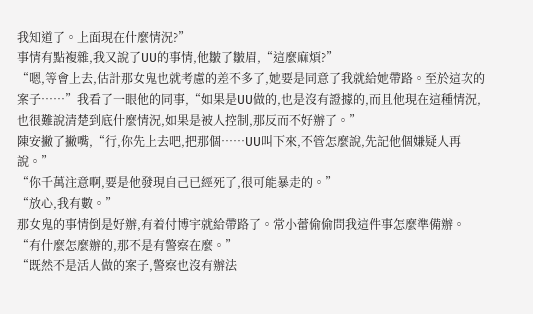我知道了。上面現在什麼情況?”
事情有點複雜,我又說了UU的事情,他皺了皺眉,“這麼麻煩?”
“嗯,等會上去,估計那女鬼也就考慮的差不多了,她要是同意了我就給她帶路。至於這次的案子……”我看了一眼他的同事,“如果是UU做的,也是沒有證據的,而且他現在這種情況,也很難說清楚到底什麼情況,如果是被人控制,那反而不好辦了。”
陳安撇了撇嘴,“行,你先上去吧,把那個……UU叫下來,不管怎麼說,先記他個嫌疑人再說。”
“你千萬注意啊,要是他發現自己已經死了,很可能暴走的。”
“放心,我有數。”
那女鬼的事情倒是好辦,有着付博宇就給帶路了。常小蕾偷偷問我這件事怎麼準備辦。
“有什麼怎麼辦的,那不是有警察在麼。”
“既然不是活人做的案子,警察也沒有辦法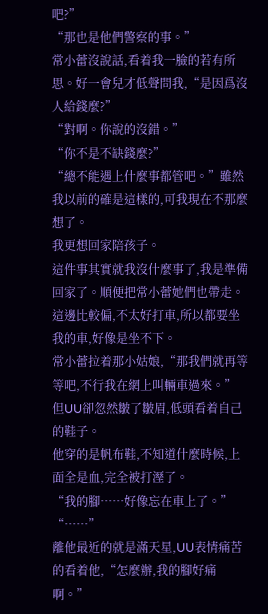吧?”
“那也是他們警察的事。”
常小蕾沒說話,看着我一臉的若有所思。好一會兒才低聲問我,“是因爲沒人給錢麼?”
“對啊。你說的沒錯。”
“你不是不缺錢麼?”
“總不能遇上什麼事都管吧。”雖然我以前的確是這樣的,可我現在不那麼想了。
我更想回家陪孩子。
這件事其實就我沒什麼事了,我是準備回家了。順便把常小蕾她們也帶走。這邊比較偏,不太好打車,所以都要坐我的車,好像是坐不下。
常小蕾拉着那小姑娘,“那我們就再等等吧,不行我在網上叫輛車過來。”
但UU卻忽然皺了皺眉,低頭看着自己的鞋子。
他穿的是帆布鞋,不知道什麼時候,上面全是血,完全被打溼了。
“我的腳……好像忘在車上了。”
“……”
離他最近的就是滿天星,UU表情痛苦的看着他,“怎麼辦,我的腳好痛啊。”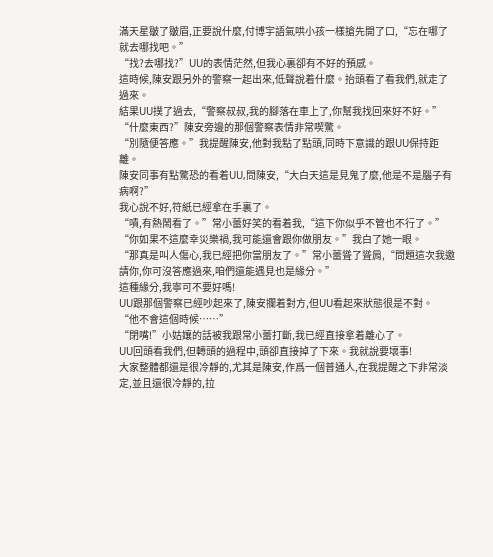滿天星皺了皺眉,正要說什麼,付博宇語氣哄小孩一樣搶先開了口,“忘在哪了就去哪找吧。”
“找?去哪找?”UU的表情茫然,但我心裏卻有不好的預感。
這時候,陳安跟另外的警察一起出來,低聲說着什麼。抬頭看了看我們,就走了過來。
結果UU撲了過去,“警察叔叔,我的腳落在車上了,你幫我找回來好不好。”
“什麼東西?”陳安旁邊的那個警察表情非常喫驚。
“別隨便答應。”我提醒陳安,他對我點了點頭,同時下意識的跟UU保持距離。
陳安同事有點驚恐的看着UU,問陳安,“大白天這是見鬼了麼,他是不是腦子有病啊?”
我心說不好,符紙已經拿在手裏了。
“嘖,有熱鬧看了。”常小蕾好笑的看着我,“這下你似乎不管也不行了。”
“你如果不這麼幸災樂禍,我可能還會跟你做朋友。”我白了她一眼。
“那真是叫人傷心,我已經把你當朋友了。”常小蕾聳了聳肩,“問題這次我邀請你,你可沒答應過來,咱們還能遇見也是緣分。”
這種緣分,我寧可不要好嗎!
UU跟那個警察已經吵起來了,陳安攔着對方,但UU看起來狀態很是不對。
“他不會這個時候……”
“閉嘴!”小姑孃的話被我跟常小蕾打斷,我已經直接拿着離心了。
UU回頭看我們,但轉頭的過程中,頭卻直接掉了下來。我就說要壞事!
大家整體都還是很冷靜的,尤其是陳安,作爲一個普通人,在我提醒之下非常淡定,並且還很冷靜的,拉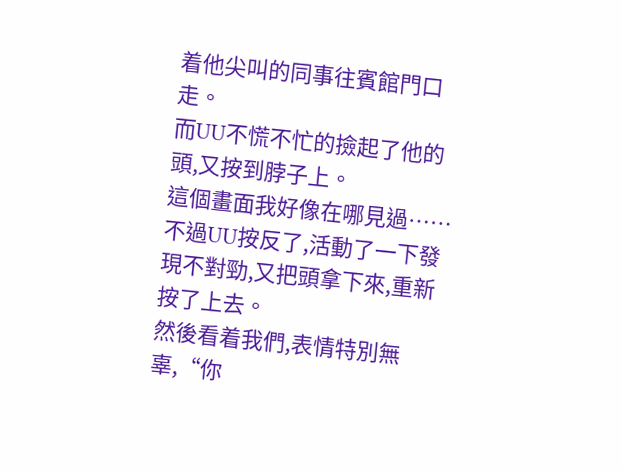着他尖叫的同事往賓館門口走。
而UU不慌不忙的撿起了他的頭,又按到脖子上。
這個畫面我好像在哪見過……不過UU按反了,活動了一下發現不對勁,又把頭拿下來,重新按了上去。
然後看着我們,表情特別無辜,“你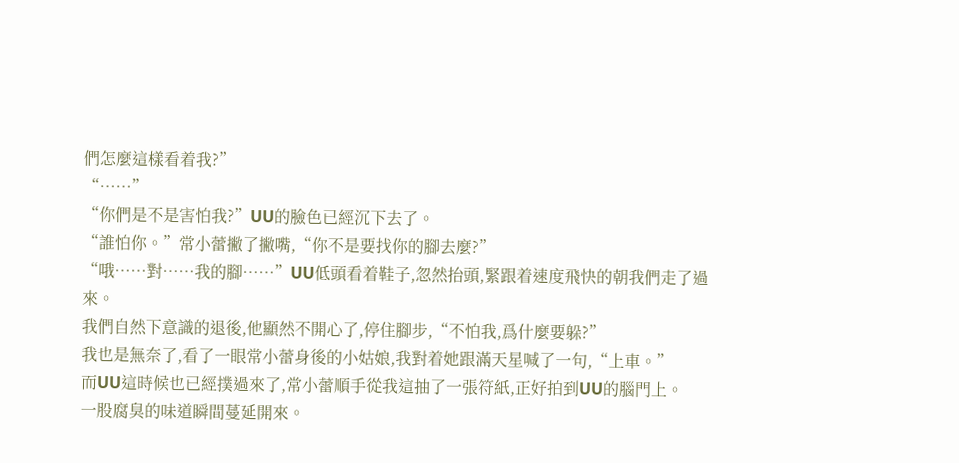們怎麼這樣看着我?”
“……”
“你們是不是害怕我?”UU的臉色已經沉下去了。
“誰怕你。”常小蕾撇了撇嘴,“你不是要找你的腳去麼?”
“哦……對……我的腳……”UU低頭看着鞋子,忽然抬頭,緊跟着速度飛快的朝我們走了過來。
我們自然下意識的退後,他顯然不開心了,停住腳步,“不怕我,爲什麼要躲?”
我也是無奈了,看了一眼常小蕾身後的小姑娘,我對着她跟滿天星喊了一句,“上車。”
而UU這時候也已經撲過來了,常小蕾順手從我這抽了一張符紙,正好拍到UU的腦門上。
一股腐臭的味道瞬間蔓延開來。